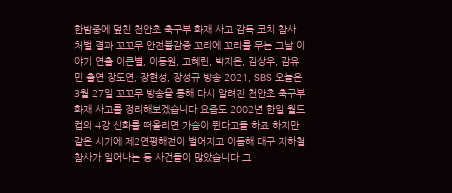한밤중에 덮친 천안초 축구부 화재 사고 감독 코치 참사 처벌 결과 꼬꼬무 안전불감증 꼬리에 꼬리를 무는 그날 이야기 연출 이큰별, 이동원, 고혜린, 박지은, 김상우, 감유민 출연 장도연, 장현성, 장성규 방송 2021, SBS 오늘은 3월 27일 꼬꼬무 방송을 통해 다시 알려진 천안초 축구부 화재 사고를 정리해보겠습니다 요즘도 2002년 한일 월드컵의 4강 신화를 떠올리면 가슴이 뛴다고들 하죠 하지만 같은 시기에 제2연평해전이 벌어지고 이듬해 대구 지하철 참사가 일어나는 등 사건들이 많았습니다 그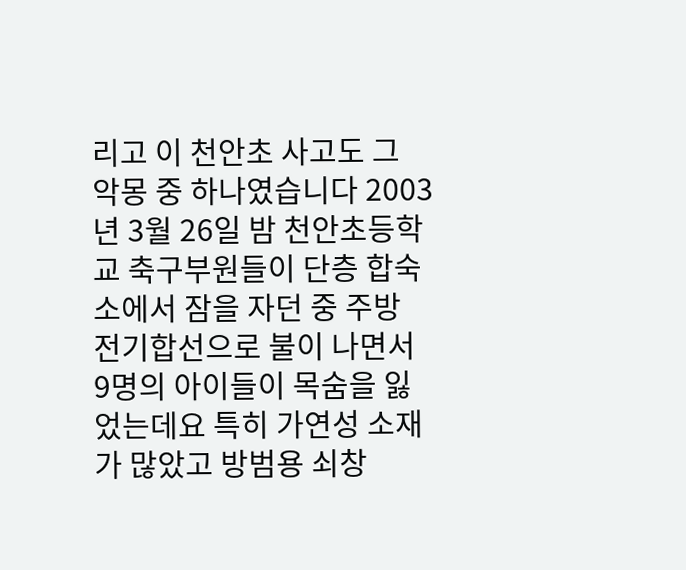리고 이 천안초 사고도 그 악몽 중 하나였습니다 2003년 3월 26일 밤 천안초등학교 축구부원들이 단층 합숙소에서 잠을 자던 중 주방 전기합선으로 불이 나면서 9명의 아이들이 목숨을 잃었는데요 특히 가연성 소재가 많았고 방범용 쇠창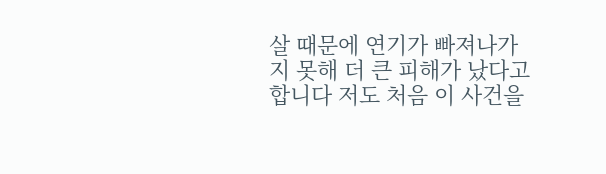살 때문에 연기가 빠져나가지 못해 더 큰 피해가 났다고 합니다 저도 처음 이 사건을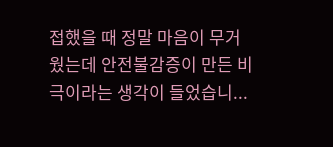접했을 때 정말 마음이 무거웠는데 안전불감증이 만든 비극이라는 생각이 들었습니...